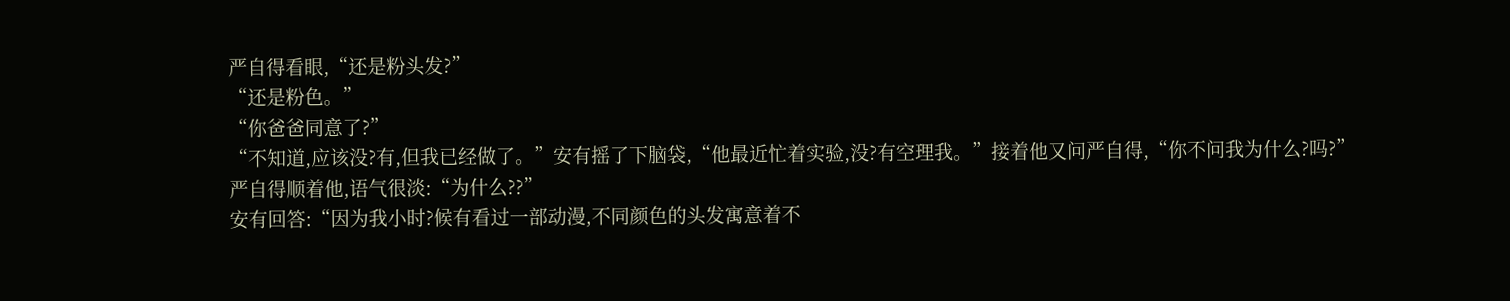严自得看眼,“还是粉头发?”
“还是粉色。”
“你爸爸同意了?”
“不知道,应该没?有,但我已经做了。”安有摇了下脑袋,“他最近忙着实验,没?有空理我。”接着他又问严自得,“你不问我为什么?吗?”
严自得顺着他,语气很淡:“为什么??”
安有回答:“因为我小时?候有看过一部动漫,不同颜色的头发寓意着不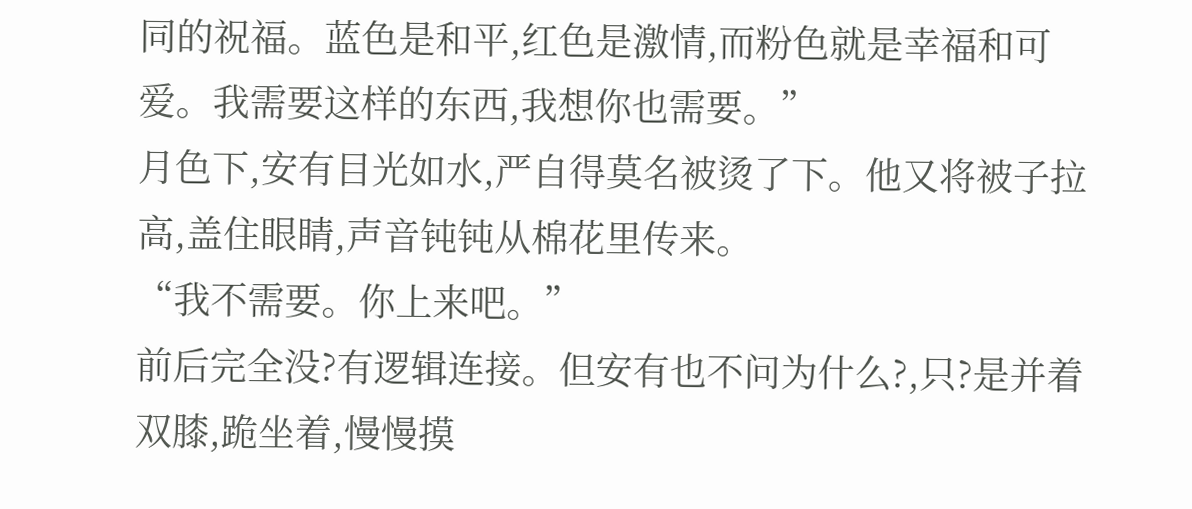同的祝福。蓝色是和平,红色是激情,而粉色就是幸福和可爱。我需要这样的东西,我想你也需要。”
月色下,安有目光如水,严自得莫名被烫了下。他又将被子拉高,盖住眼睛,声音钝钝从棉花里传来。
“我不需要。你上来吧。”
前后完全没?有逻辑连接。但安有也不问为什么?,只?是并着双膝,跪坐着,慢慢摸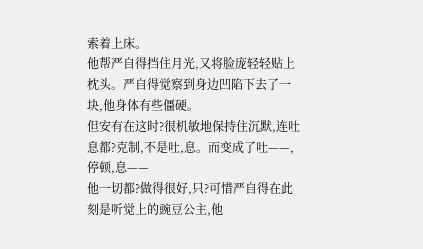索着上床。
他帮严自得挡住月光,又将脸庞轻轻贴上枕头。严自得觉察到身边凹陷下去了一块,他身体有些僵硬。
但安有在这时?很机敏地保持住沉默,连吐息都?克制,不是吐,息。而变成了吐——,停顿,息——
他一切都?做得很好,只?可惜严自得在此刻是听觉上的豌豆公主,他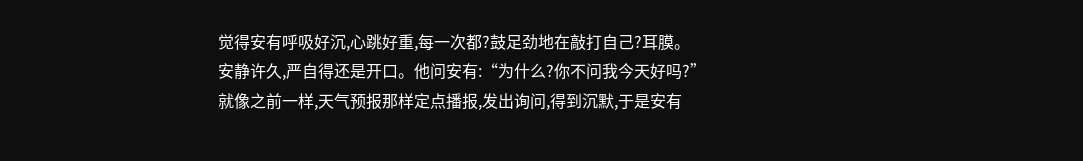觉得安有呼吸好沉,心跳好重,每一次都?鼓足劲地在敲打自己?耳膜。
安静许久,严自得还是开口。他问安有:“为什么?你不问我今天好吗?”
就像之前一样,天气预报那样定点播报,发出询问,得到沉默,于是安有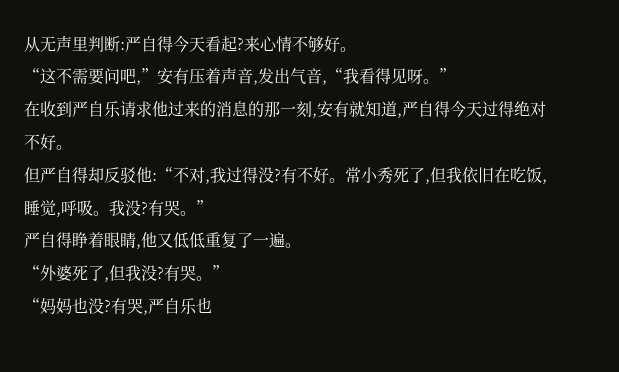从无声里判断:严自得今天看起?来心情不够好。
“这不需要问吧,”安有压着声音,发出气音,“我看得见呀。”
在收到严自乐请求他过来的消息的那一刻,安有就知道,严自得今天过得绝对不好。
但严自得却反驳他:“不对,我过得没?有不好。常小秀死了,但我依旧在吃饭,睡觉,呼吸。我没?有哭。”
严自得睁着眼睛,他又低低重复了一遍。
“外婆死了,但我没?有哭。”
“妈妈也没?有哭,严自乐也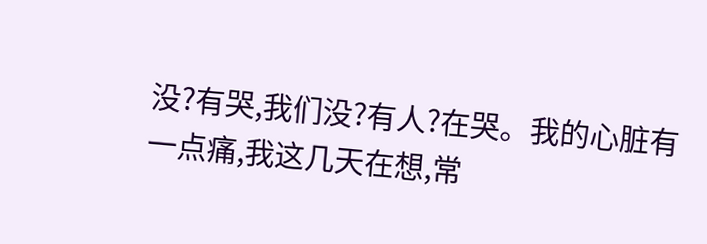没?有哭,我们没?有人?在哭。我的心脏有一点痛,我这几天在想,常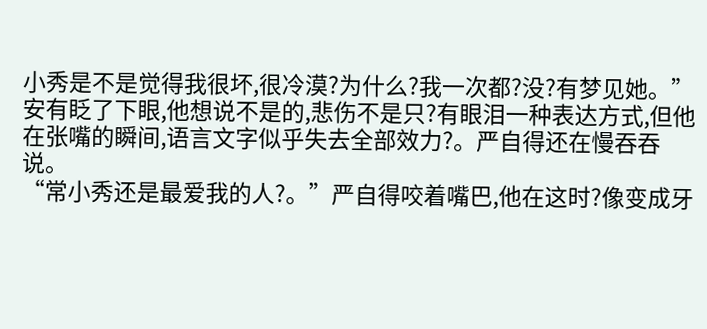小秀是不是觉得我很坏,很冷漠?为什么?我一次都?没?有梦见她。”
安有眨了下眼,他想说不是的,悲伤不是只?有眼泪一种表达方式,但他在张嘴的瞬间,语言文字似乎失去全部效力?。严自得还在慢吞吞说。
“常小秀还是最爱我的人?。”严自得咬着嘴巴,他在这时?像变成牙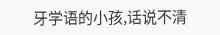牙学语的小孩,话说不清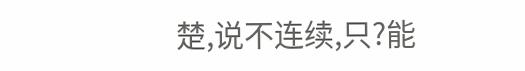楚,说不连续,只?能